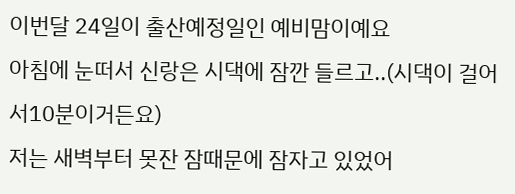이번달 24일이 출산예정일인 예비맘이예요
아침에 눈떠서 신랑은 시댁에 잠깐 들르고..(시댁이 걸어서10분이거든요)
저는 새벽부터 못잔 잠때문에 잠자고 있었어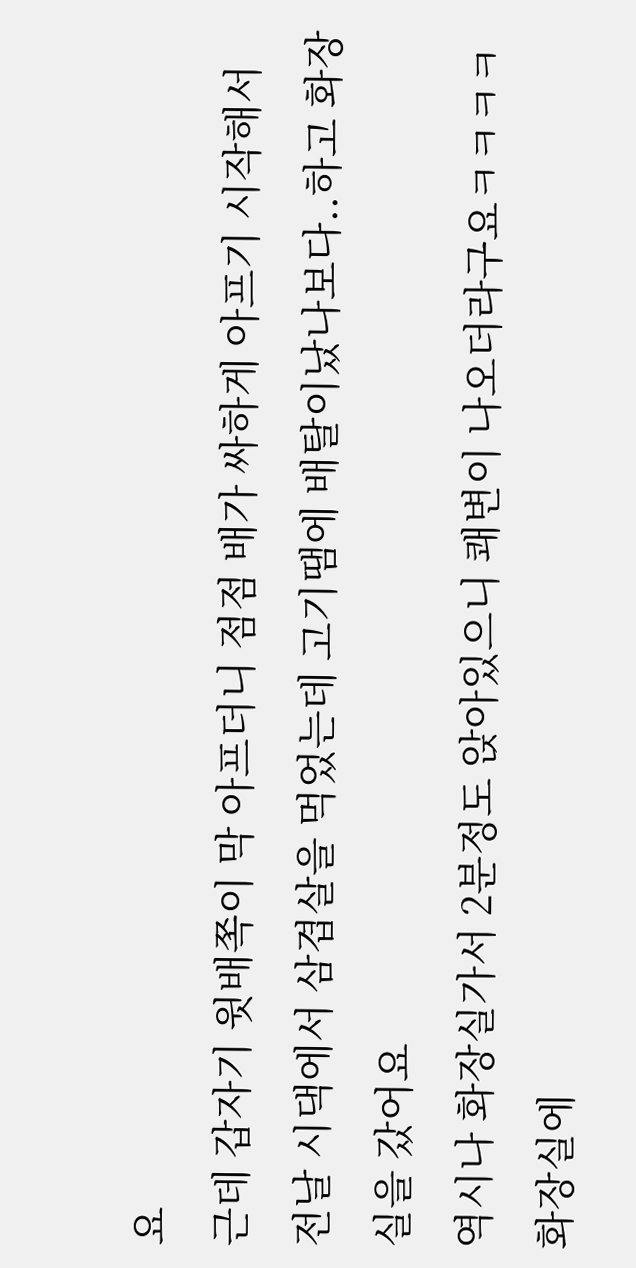요
근데 갑자기 윗배쪽이 막 아프더니 점점 배가 싸하게 아프기 시작해서
전날 시댁에서 삼겹살을 먹었는데 고기땜에 배탈이났나보다..하고 화장실을 갔어요
역시나 화장실가서 2분정도 앉아있으니 쾌변이 나오더라구요ㅋㅋㅋㅋ
화장실에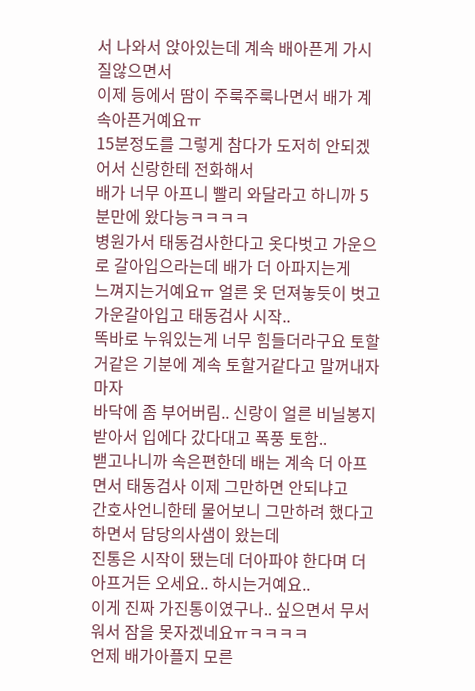서 나와서 앉아있는데 계속 배아픈게 가시질않으면서
이제 등에서 땀이 주룩주룩나면서 배가 계속아픈거예요ㅠ
15분정도를 그렇게 참다가 도저히 안되겠어서 신랑한테 전화해서
배가 너무 아프니 빨리 와달라고 하니까 5분만에 왔다능ㅋㅋㅋㅋ
병원가서 태동검사한다고 옷다벗고 가운으로 갈아입으라는데 배가 더 아파지는게
느껴지는거예요ㅠ 얼른 옷 던져놓듯이 벗고 가운갈아입고 태동검사 시작..
똑바로 누워있는게 너무 힘들더라구요 토할거같은 기분에 계속 토할거같다고 말꺼내자마자
바닥에 좀 부어버림.. 신랑이 얼른 비닐봉지 받아서 입에다 갔다대고 폭풍 토함..
밷고나니까 속은편한데 배는 계속 더 아프면서 태동검사 이제 그만하면 안되냐고
간호사언니한테 물어보니 그만하려 했다고 하면서 담당의사샘이 왔는데
진통은 시작이 됐는데 더아파야 한다며 더아프거든 오세요.. 하시는거예요..
이게 진짜 가진통이였구나.. 싶으면서 무서워서 잠을 못자겠네요ㅠㅋㅋㅋㅋ
언제 배가아플지 모른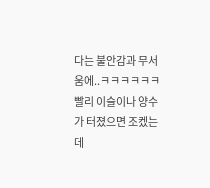다는 불안감과 무서움에..ㅋㅋㅋㅋㅋㅋ
빨리 이슬이나 양수가 터졌으면 조켔는데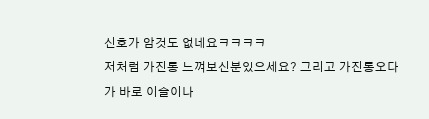신호가 암것도 없네요ㅋㅋㅋㅋ
저처럼 가진통 느껴보신분있으세요? 그리고 가진통오다가 바로 이슬이나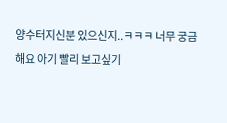양수터지신분 있으신지..ㅋㅋㅋ 너무 궁금해요 아기 빨리 보고싶기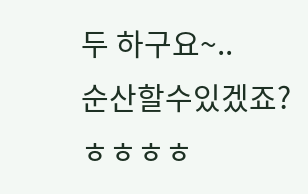두 하구요~..
순산할수있겠죠?ㅎㅎㅎㅎ